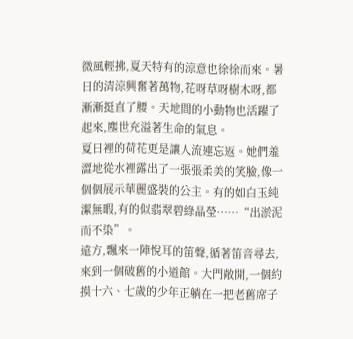微風輕拂,夏天特有的涼意也徐徐而來。暑日的清涼興奮著萬物,花呀草呀樹木呀,都漸漸挺直了腰。天地間的小動物也活躍了起來,塵世充溢著生命的氣息。
夏日裡的荷花更是讓人流連忘返。她們羞澀地從水裡露出了一張張柔美的笑臉,像一個個展示華麗盛裝的公主。有的如白玉純潔無暇,有的似翡翠碧綠晶瑩……“出淤泥而不染”。
遠方,飄來一陣悅耳的笛聲,循著笛音尋去,來到一個破舊的小道館。大門敞開,一個約摸十六、七歲的少年正躺在一把老舊席子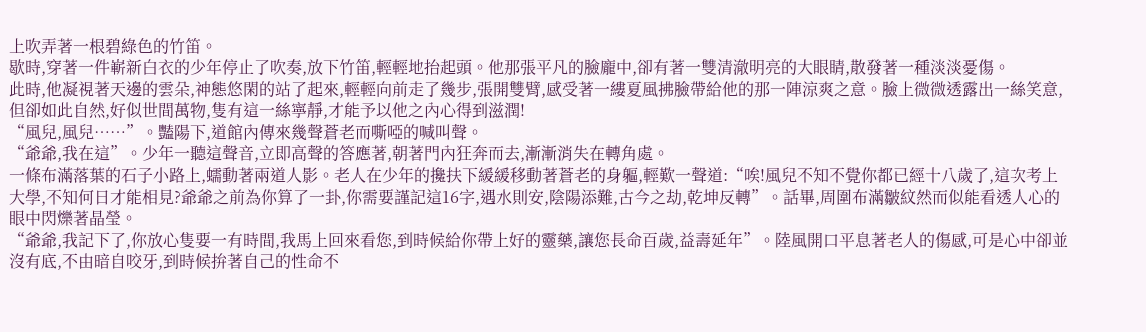上吹弄著一根碧綠色的竹笛。
歇時,穿著一件嶄新白衣的少年停止了吹奏,放下竹笛,輕輕地抬起頭。他那張平凡的臉龐中,卻有著一雙清澈明亮的大眼睛,散發著一種淡淡憂傷。
此時,他凝視著天邊的雲朵,神態悠閑的站了起來,輕輕向前走了幾步,張開雙臂,感受著一縷夏風拂臉帶給他的那一陣涼爽之意。臉上微微透露出一絲笑意,但卻如此自然,好似世間萬物,隻有這一絲寧靜,才能予以他之內心得到滋潤!
“風兒,風兒……”。豔陽下,道館內傳來幾聲蒼老而嘶啞的喊叫聲。
“爺爺,我在這”。少年一聽這聲音,立即高聲的答應著,朝著門內狂奔而去,漸漸消失在轉角處。
一條布滿落葉的石子小路上,蠕動著兩道人影。老人在少年的攙扶下緩緩移動著蒼老的身軀,輕歎一聲道:“唉!風兒不知不覺你都已經十八歲了,這次考上大學,不知何日才能相見?爺爺之前為你算了一卦,你需要謹記這16字,遇水則安,陰陽添難,古今之劫,乾坤反轉”。話畢,周圍布滿皺紋然而似能看透人心的眼中閃爍著晶瑩。
“爺爺,我記下了,你放心隻要一有時間,我馬上回來看您,到時候給你帶上好的靈藥,讓您長命百歲,益壽延年”。陸風開口平息著老人的傷感,可是心中卻並沒有底,不由暗自咬牙,到時候拚著自己的性命不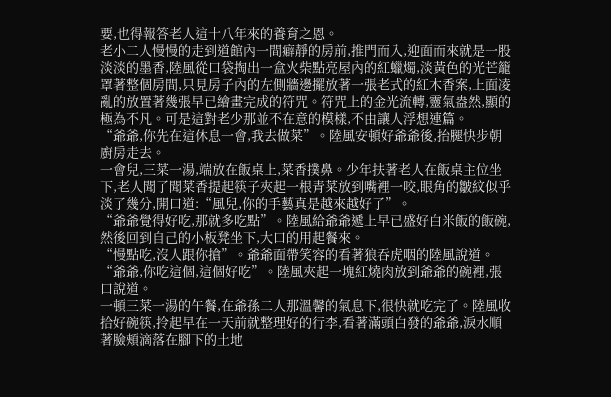要,也得報答老人這十八年來的養育之恩。
老小二人慢慢的走到道館內一間癖靜的房前,推門而入,迎面而來就是一股淡淡的墨香,陸風從口袋掏出一盒火柴點亮屋內的紅蠟燭,淡黃色的光芒籠罩著整個房間,只見房子內的左側牆邊擺放著一張老式的紅木香案,上面凌亂的放置著幾張早已繪畫完成的符咒。符咒上的金光流轉,靈氣盎然,顯的極為不凡。可是這對老少那並不在意的模樣,不由讓人浮想連篇。
“爺爺,你先在這休息一會,我去做菜”。陸風安頓好爺爺後,抬腿快步朝廚房走去。
一會兒,三菜一湯,端放在飯桌上,菜香撲鼻。少年扶著老人在飯桌主位坐下,老人聞了聞菜香提起筷子夾起一根青菜放到嘴裡一咬,眼角的皺紋似乎淡了幾分,開口道:“風兒,你的手藝真是越來越好了”。
“爺爺覺得好吃,那就多吃點”。陸風給爺爺遞上早已盛好白米飯的飯碗,然後回到自己的小板凳坐下,大口的用起餐來。
“慢點吃,沒人跟你搶”。爺爺面帶笑容的看著狼吞虎咽的陸風說道。
“爺爺,你吃這個,這個好吃”。陸風夾起一塊紅燒肉放到爺爺的碗裡,張口說道。
一頓三菜一湯的午餐,在爺孫二人那溫馨的氣息下,很快就吃完了。陸風收拾好碗筷,拎起早在一天前就整理好的行李,看著滿頭白發的爺爺,淚水順著臉頰滴落在腳下的土地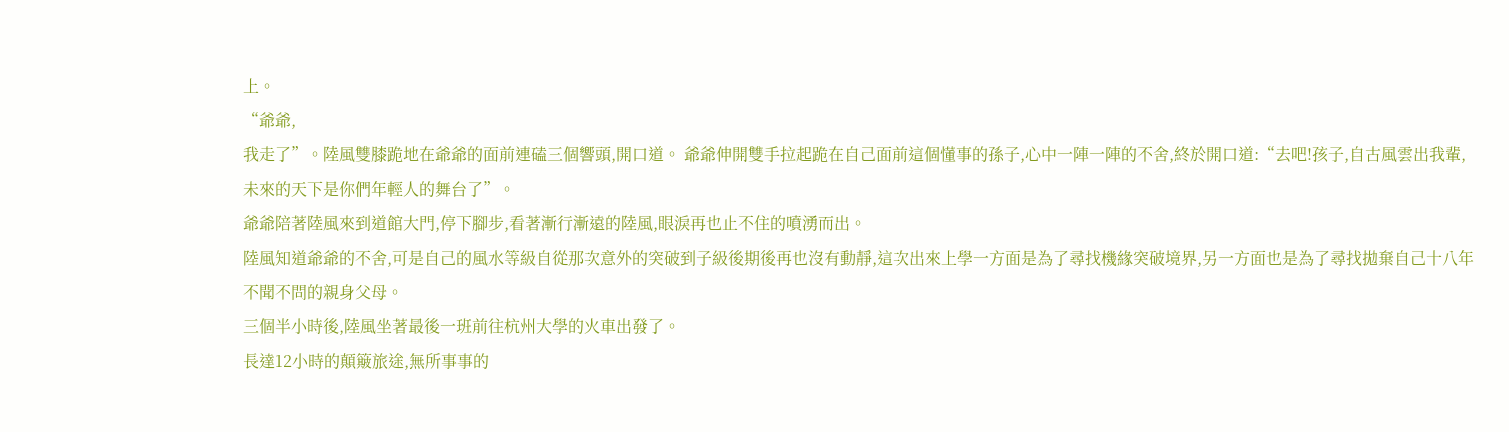上。
“爺爺,
我走了”。陸風雙膝跪地在爺爺的面前連磕三個響頭,開口道。 爺爺伸開雙手拉起跪在自己面前這個懂事的孫子,心中一陣一陣的不舍,終於開口道:“去吧!孩子,自古風雲出我輩,未來的天下是你們年輕人的舞台了”。
爺爺陪著陸風來到道館大門,停下腳步,看著漸行漸遠的陸風,眼淚再也止不住的噴湧而出。
陸風知道爺爺的不舍,可是自己的風水等級自從那次意外的突破到子級後期後再也沒有動靜,這次出來上學一方面是為了尋找機緣突破境界,另一方面也是為了尋找拋棄自己十八年不聞不問的親身父母。
三個半小時後,陸風坐著最後一班前往杭州大學的火車出發了。
長達12小時的顛簸旅途,無所事事的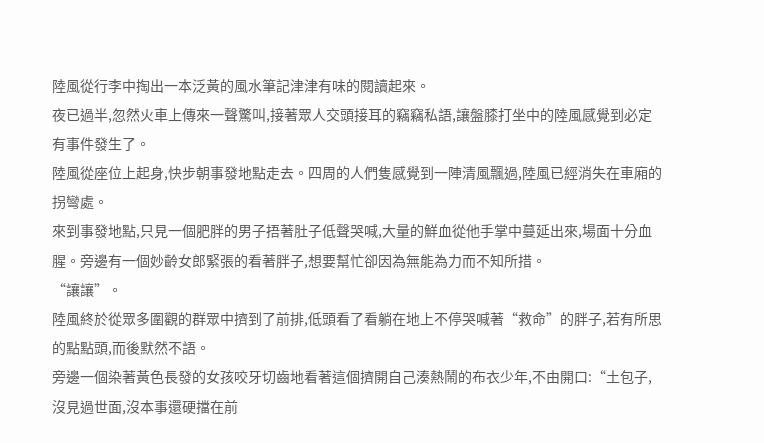陸風從行李中掏出一本泛黃的風水筆記津津有味的閱讀起來。
夜已過半,忽然火車上傳來一聲驚叫,接著眾人交頭接耳的竊竊私語,讓盤膝打坐中的陸風感覺到必定有事件發生了。
陸風從座位上起身,快步朝事發地點走去。四周的人們隻感覺到一陣清風飄過,陸風已經消失在車廂的拐彎處。
來到事發地點,只見一個肥胖的男子捂著肚子低聲哭喊,大量的鮮血從他手掌中蔓延出來,場面十分血腥。旁邊有一個妙齡女郎緊張的看著胖子,想要幫忙卻因為無能為力而不知所措。
“讓讓”。
陸風終於從眾多圍觀的群眾中擠到了前排,低頭看了看躺在地上不停哭喊著“救命”的胖子,若有所思的點點頭,而後默然不語。
旁邊一個染著黃色長發的女孩咬牙切齒地看著這個擠開自己湊熱鬧的布衣少年,不由開口:“土包子,沒見過世面,沒本事還硬擋在前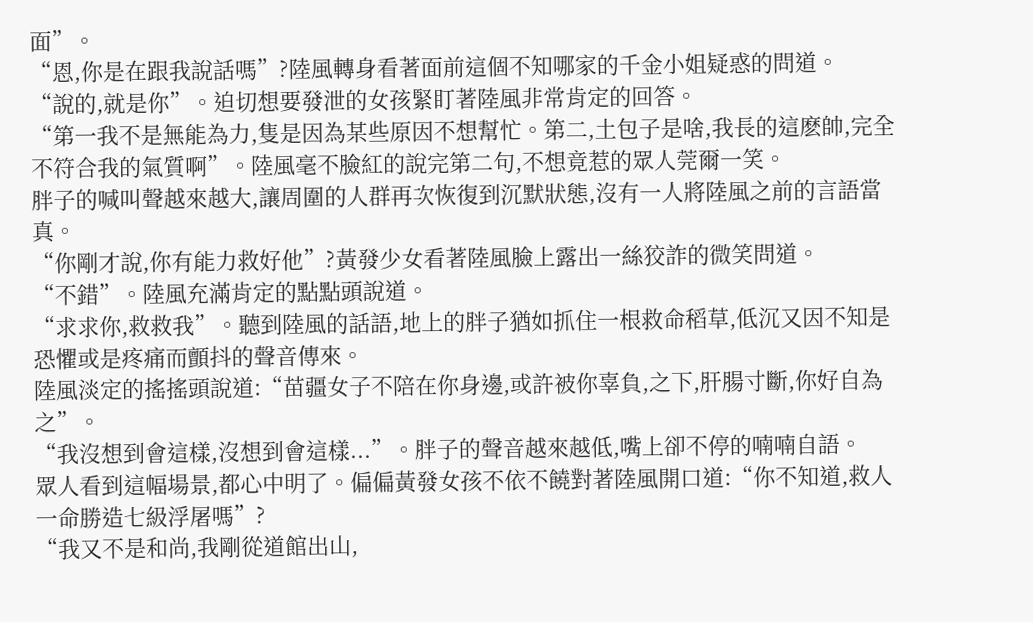面”。
“恩,你是在跟我說話嗎”?陸風轉身看著面前這個不知哪家的千金小姐疑惑的問道。
“說的,就是你”。迫切想要發泄的女孩緊盯著陸風非常肯定的回答。
“第一我不是無能為力,隻是因為某些原因不想幫忙。第二,土包子是啥,我長的這麽帥,完全不符合我的氣質啊”。陸風毫不臉紅的說完第二句,不想竟惹的眾人莞爾一笑。
胖子的喊叫聲越來越大,讓周圍的人群再次恢復到沉默狀態,沒有一人將陸風之前的言語當真。
“你剛才說,你有能力救好他”?黃發少女看著陸風臉上露出一絲狡詐的微笑問道。
“不錯”。陸風充滿肯定的點點頭說道。
“求求你,救救我”。聽到陸風的話語,地上的胖子猶如抓住一根救命稻草,低沉又因不知是恐懼或是疼痛而顫抖的聲音傳來。
陸風淡定的搖搖頭說道:“苗疆女子不陪在你身邊,或許被你辜負,之下,肝腸寸斷,你好自為之”。
“我沒想到會這樣,沒想到會這樣...”。胖子的聲音越來越低,嘴上卻不停的喃喃自語。
眾人看到這幅場景,都心中明了。偏偏黃發女孩不依不饒對著陸風開口道:“你不知道,救人一命勝造七級浮屠嗎”?
“我又不是和尚,我剛從道館出山,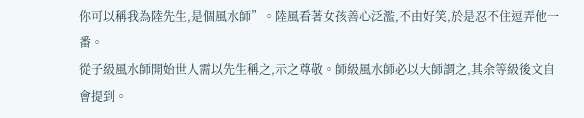你可以稱我為陸先生,是個風水師”。陸風看著女孩善心泛濫,不由好笑,於是忍不住逗弄他一番。
從子級風水師開始世人需以先生稱之,示之尊敬。師級風水師必以大師謂之,其余等級後文自會提到。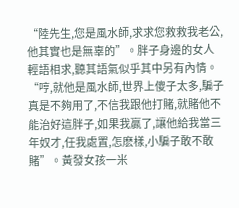“陸先生,您是風水師,求求您救救我老公,他其實也是無辜的”。胖子身邊的女人輕語相求,聽其語氣似乎其中另有內情。
“哼,就他是風水師,世界上傻子太多,騙子真是不夠用了,不信我跟他打賭,就賭他不能治好這胖子,如果我贏了,讓他給我當三年奴才,任我處置,怎麽樣,小騙子敢不敢賭”。黃發女孩一米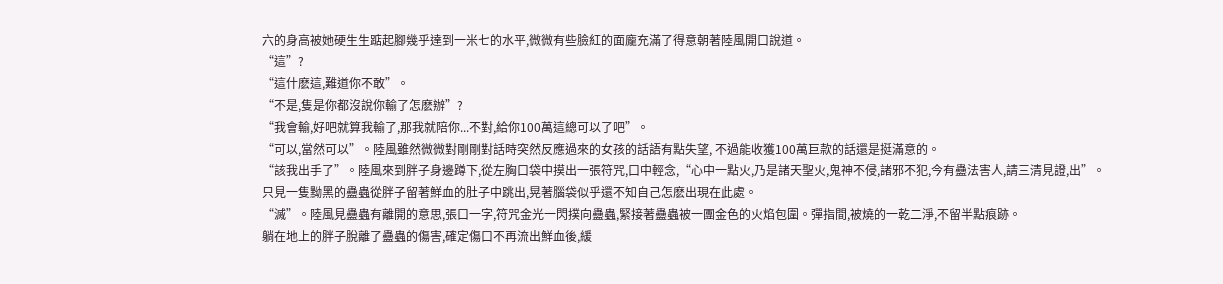六的身高被她硬生生踮起腳幾乎達到一米七的水平,微微有些臉紅的面龐充滿了得意朝著陸風開口說道。
“這”?
“這什麽這,難道你不敢”。
“不是,隻是你都沒說你輸了怎麽辦”?
“我會輸,好吧就算我輸了,那我就陪你...不對,給你100萬這總可以了吧”。
“可以,當然可以”。陸風雖然微微對剛剛對話時突然反應過來的女孩的話語有點失望, 不過能收獲100萬巨款的話還是挺滿意的。
“該我出手了”。陸風來到胖子身邊蹲下,從左胸口袋中摸出一張符咒,口中輕念,“心中一點火,乃是諸天聖火,鬼神不侵,諸邪不犯,今有蠱法害人,請三清見證,出”。
只見一隻黝黑的蠱蟲從胖子留著鮮血的肚子中跳出,晃著腦袋似乎還不知自己怎麽出現在此處。
“滅”。陸風見蠱蟲有離開的意思,張口一字,符咒金光一閃撲向蠱蟲,緊接著蠱蟲被一團金色的火焰包圍。彈指間,被燒的一乾二淨,不留半點痕跡。
躺在地上的胖子脫離了蠱蟲的傷害,確定傷口不再流出鮮血後,緩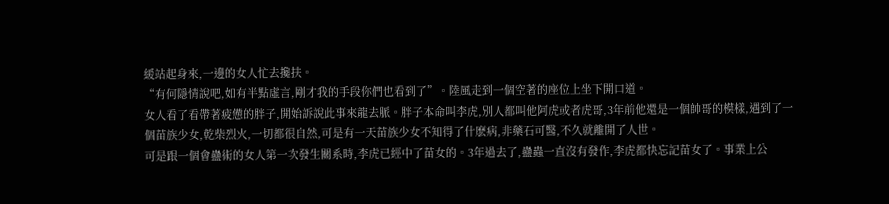緩站起身來,一邊的女人忙去攙扶。
“有何隱情說吧,如有半點虛言,剛才我的手段你們也看到了”。陸風走到一個空著的座位上坐下開口道。
女人看了看帶著疲憊的胖子,開始訴說此事來龍去脈。胖子本命叫李虎,別人都叫他阿虎或者虎哥,3年前他還是一個帥哥的模樣,遇到了一個苗族少女,乾柴烈火,一切都很自然,可是有一天苗族少女不知得了什麽病,非藥石可醫,不久就離開了人世。
可是跟一個會蠱術的女人第一次發生關系時,李虎已經中了苗女的。3年過去了,蠱蟲一直沒有發作,李虎都快忘記苗女了。事業上公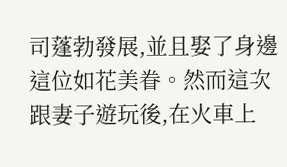司蓬勃發展,並且娶了身邊這位如花美眷。然而這次跟妻子遊玩後,在火車上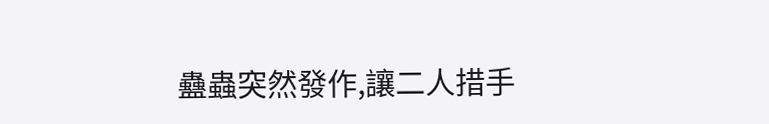蠱蟲突然發作,讓二人措手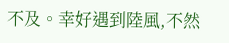不及。幸好遇到陸風,不然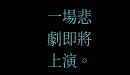一場悲劇即將上演。